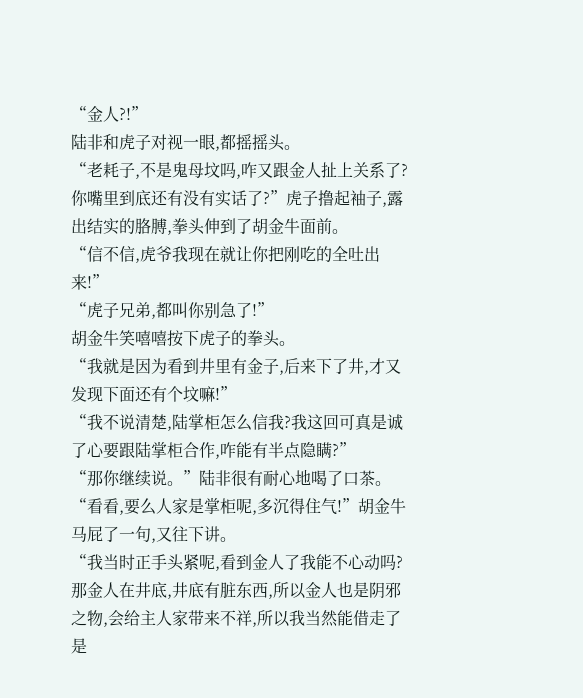“金人?!”
陆非和虎子对视一眼,都摇摇头。
“老耗子,不是鬼母坟吗,咋又跟金人扯上关系了?你嘴里到底还有没有实话了?”虎子撸起袖子,露出结实的胳膊,拳头伸到了胡金牛面前。
“信不信,虎爷我现在就让你把刚吃的全吐出来!”
“虎子兄弟,都叫你别急了!”
胡金牛笑嘻嘻按下虎子的拳头。
“我就是因为看到井里有金子,后来下了井,才又发现下面还有个坟嘛!”
“我不说清楚,陆掌柜怎么信我?我这回可真是诚了心要跟陆掌柜合作,咋能有半点隐瞒?”
“那你继续说。”陆非很有耐心地喝了口茶。
“看看,要么人家是掌柜呢,多沉得住气!”胡金牛马屁了一句,又往下讲。
“我当时正手头紧呢,看到金人了我能不心动吗?那金人在井底,井底有脏东西,所以金人也是阴邪之物,会给主人家带来不祥,所以我当然能借走了是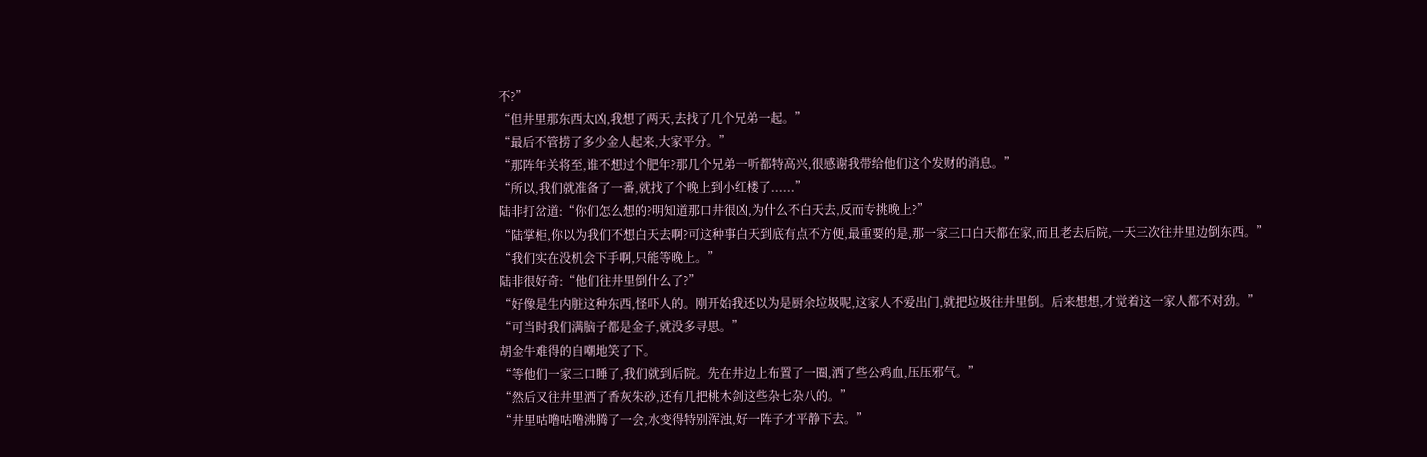不?”
“但井里那东西太凶,我想了两天,去找了几个兄弟一起。”
“最后不管捞了多少金人起来,大家平分。”
“那阵年关将至,谁不想过个肥年?那几个兄弟一听都特高兴,很感谢我带给他们这个发财的消息。”
“所以,我们就准备了一番,就找了个晚上到小红楼了......”
陆非打岔道:“你们怎么想的?明知道那口井很凶,为什么不白天去,反而专挑晚上?”
“陆掌柜,你以为我们不想白天去啊?可这种事白天到底有点不方便,最重要的是,那一家三口白天都在家,而且老去后院,一天三次往井里边倒东西。”
“我们实在没机会下手啊,只能等晚上。”
陆非很好奇:“他们往井里倒什么了?”
“好像是生内脏这种东西,怪吓人的。刚开始我还以为是厨余垃圾呢,这家人不爱出门,就把垃圾往井里倒。后来想想,才觉着这一家人都不对劲。”
“可当时我们满脑子都是金子,就没多寻思。”
胡金牛难得的自嘲地笑了下。
“等他们一家三口睡了,我们就到后院。先在井边上布置了一圈,洒了些公鸡血,压压邪气。”
“然后又往井里洒了香灰朱砂,还有几把桃木剑这些杂七杂八的。”
“井里咕噜咕噜沸腾了一会,水变得特别浑浊,好一阵子才平静下去。”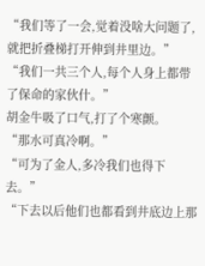“我们等了一会,觉着没啥大问题了,就把折叠梯打开伸到井里边。”
“我们一共三个人,每个人身上都带了保命的家伙什。”
胡金牛吸了口气,打了个寒颤。
“那水可真冷啊。”
“可为了金人,多冷我们也得下去。”
“下去以后他们也都看到井底边上那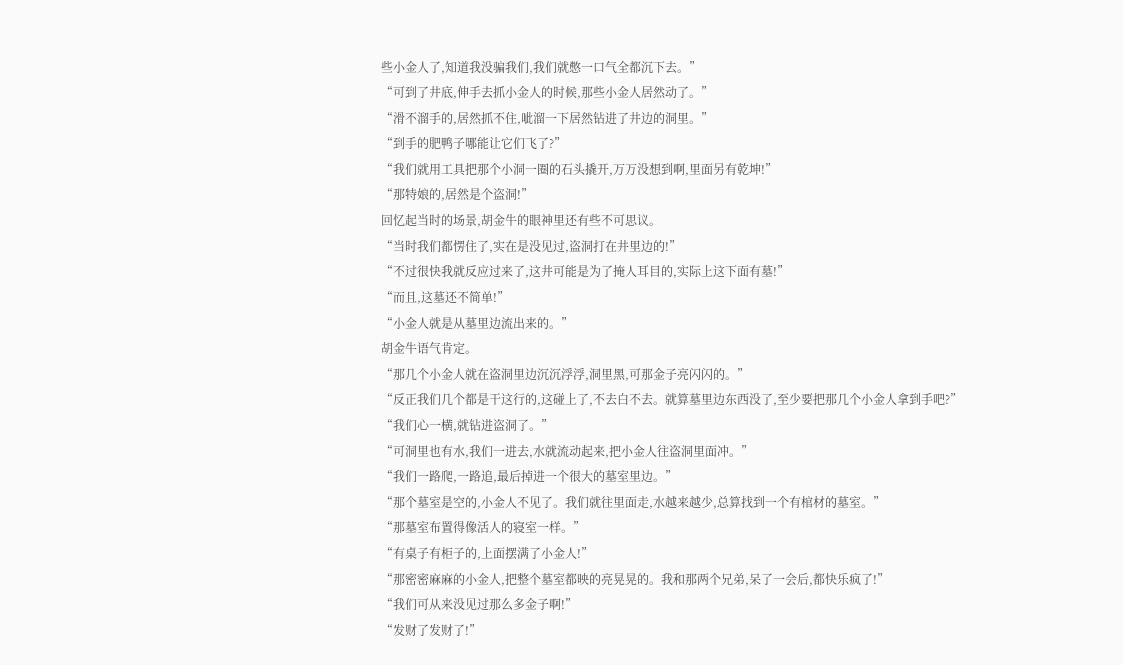些小金人了,知道我没骗我们,我们就憋一口气全都沉下去。”
“可到了井底,伸手去抓小金人的时候,那些小金人居然动了。”
“滑不溜手的,居然抓不住,呲溜一下居然钻进了井边的洞里。”
“到手的肥鸭子哪能让它们飞了?”
“我们就用工具把那个小洞一圈的石头撬开,万万没想到啊,里面另有乾坤!”
“那特娘的,居然是个盗洞!”
回忆起当时的场景,胡金牛的眼神里还有些不可思议。
“当时我们都愣住了,实在是没见过,盗洞打在井里边的!”
“不过很快我就反应过来了,这井可能是为了掩人耳目的,实际上这下面有墓!”
“而且,这墓还不简单!”
“小金人就是从墓里边流出来的。”
胡金牛语气肯定。
“那几个小金人就在盗洞里边沉沉浮浮,洞里黑,可那金子亮闪闪的。”
“反正我们几个都是干这行的,这碰上了,不去白不去。就算墓里边东西没了,至少要把那几个小金人拿到手吧?”
“我们心一横,就钻进盗洞了。”
“可洞里也有水,我们一进去,水就流动起来,把小金人往盗洞里面冲。”
“我们一路爬,一路追,最后掉进一个很大的墓室里边。”
“那个墓室是空的,小金人不见了。我们就往里面走,水越来越少,总算找到一个有棺材的墓室。”
“那墓室布置得像活人的寝室一样。”
“有桌子有柜子的,上面摆满了小金人!”
“那密密麻麻的小金人,把整个墓室都映的亮晃晃的。我和那两个兄弟,呆了一会后,都快乐疯了!”
“我们可从来没见过那么多金子啊!”
“发财了发财了!”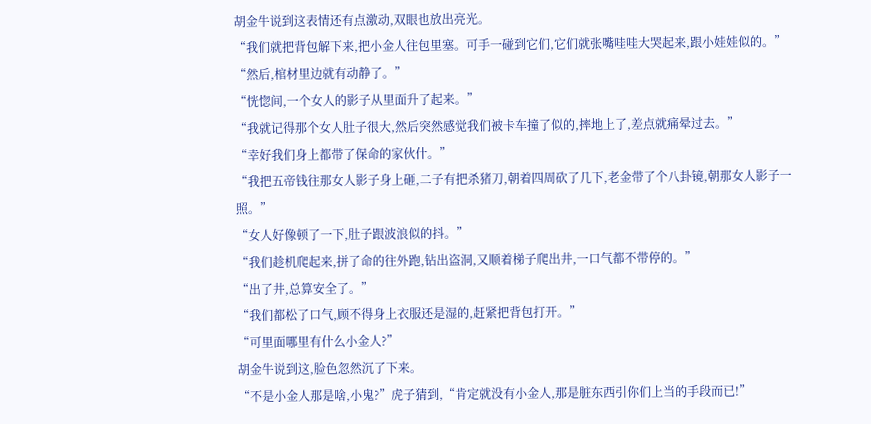胡金牛说到这表情还有点激动,双眼也放出亮光。
“我们就把背包解下来,把小金人往包里塞。可手一碰到它们,它们就张嘴哇哇大哭起来,跟小娃娃似的。”
“然后,棺材里边就有动静了。”
“恍惚间,一个女人的影子从里面升了起来。”
“我就记得那个女人肚子很大,然后突然感觉我们被卡车撞了似的,摔地上了,差点就痛晕过去。”
“幸好我们身上都带了保命的家伙什。”
“我把五帝钱往那女人影子身上砸,二子有把杀猪刀,朝着四周砍了几下,老金带了个八卦镜,朝那女人影子一照。”
“女人好像顿了一下,肚子跟波浪似的抖。”
“我们趁机爬起来,拼了命的往外跑,钻出盗洞,又顺着梯子爬出井,一口气都不带停的。”
“出了井,总算安全了。”
“我们都松了口气,顾不得身上衣服还是湿的,赶紧把背包打开。”
“可里面哪里有什么小金人?”
胡金牛说到这,脸色忽然沉了下来。
“不是小金人那是啥,小鬼?”虎子猜到,“肯定就没有小金人,那是脏东西引你们上当的手段而已!”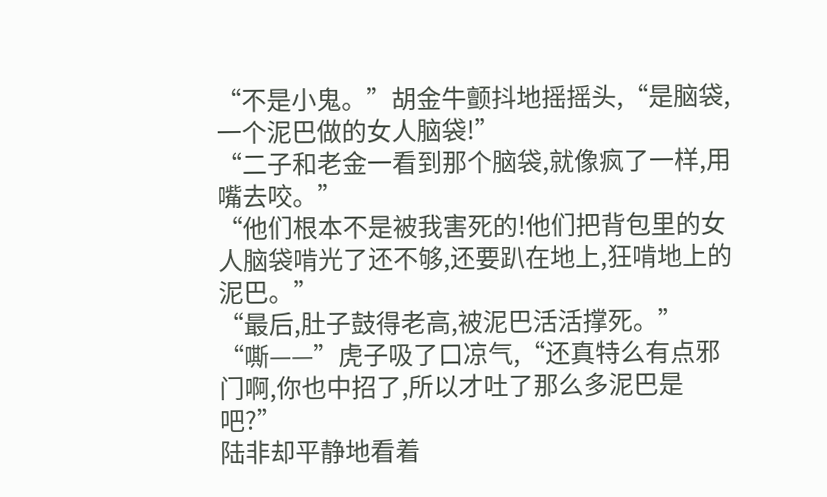“不是小鬼。”胡金牛颤抖地摇摇头,“是脑袋,一个泥巴做的女人脑袋!”
“二子和老金一看到那个脑袋,就像疯了一样,用嘴去咬。”
“他们根本不是被我害死的!他们把背包里的女人脑袋啃光了还不够,还要趴在地上,狂啃地上的泥巴。”
“最后,肚子鼓得老高,被泥巴活活撑死。”
“嘶——”虎子吸了口凉气,“还真特么有点邪门啊,你也中招了,所以才吐了那么多泥巴是吧?”
陆非却平静地看着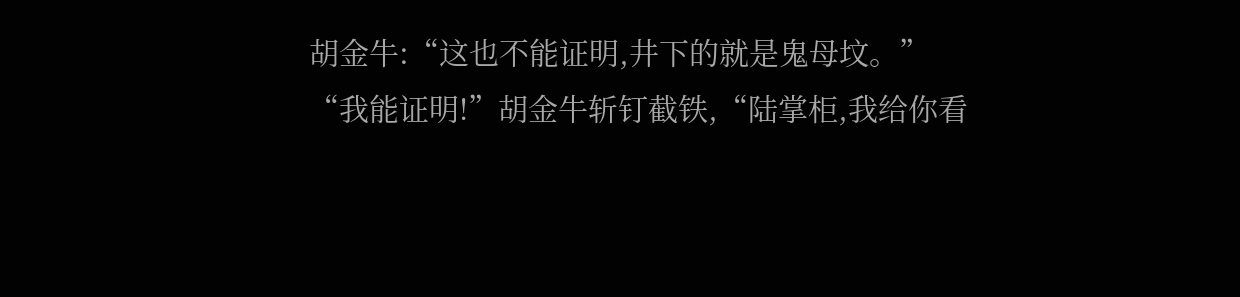胡金牛:“这也不能证明,井下的就是鬼母坟。”
“我能证明!”胡金牛斩钉截铁,“陆掌柜,我给你看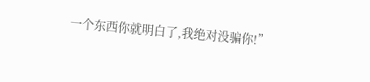一个东西你就明白了,我绝对没骗你!”